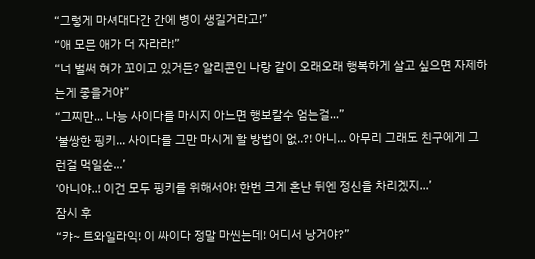“그렇게 마셔대다간 간에 병이 생길거라고!”
“애 모믄 애가 더 자라라!”
“너 벌써 혀가 꼬이고 있거든? 알리콘인 나랑 같이 오래오래 행복하게 살고 싶으면 자제하는게 좋을거야”
“그찌만... 나능 사이다를 마시지 아느면 행보칼수 엄는걸...”
‘불쌍한 핑키... 사이다를 그만 마시게 할 방법이 없..?! 아니... 아무리 그래도 친구에게 그런걸 먹일순...’
‘아니야..! 이건 모두 핑키를 위해서야! 한번 크게 혼난 뒤엔 정신을 차리겠지...’
잠시 후
“캬~ 트와일라익! 이 싸이다 정말 마씬는데! 어디서 낭거야?”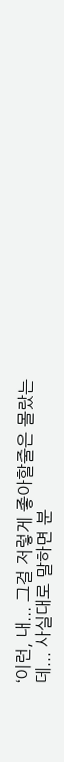‘이런, 내... 그걸 저렇게 좋아할줄은 몰랐는데... 사실대로 말하면 분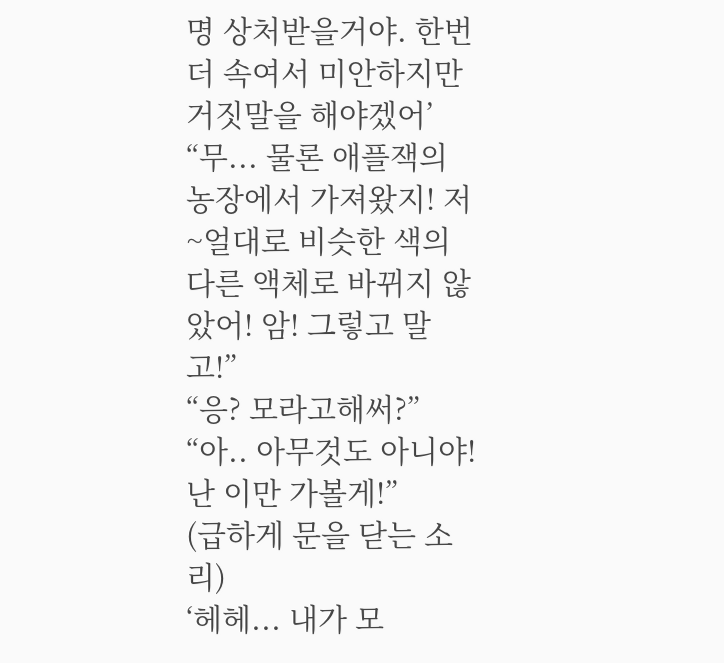명 상처받을거야. 한번 더 속여서 미안하지만 거짓말을 해야겠어’
“무... 물론 애플잭의 농장에서 가져왔지! 저~얼대로 비슷한 색의 다른 액체로 바뀌지 않았어! 암! 그렇고 말고!”
“응? 모라고해써?”
“아.. 아무것도 아니야! 난 이만 가볼게!”
(급하게 문을 닫는 소리)
‘헤헤... 내가 모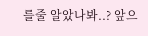를줄 알았나봐..? 앞으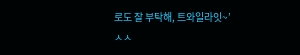로도 잘 부탁해, 트와일라잇~’
ㅅㅅ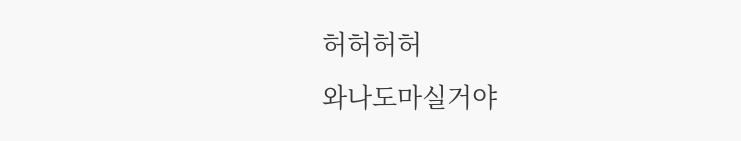허허허허
와나도마실거야